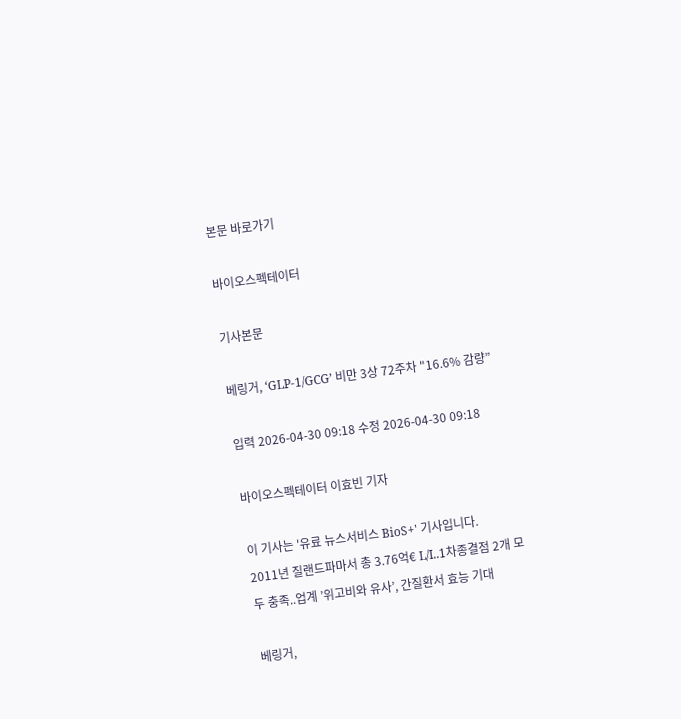본문 바로가기

바이오스펙테이터

기사본문

베링거, ‘GLP-1/GCG’ 비만 3상 72주차 "16.6% 감량”

입력 2026-04-30 09:18 수정 2026-04-30 09:18

바이오스펙테이터 이효빈 기자

이 기사는 '유료 뉴스서비스 BioS+' 기사입니다.
2011년 질랜드파마서 총 3.76억€ L/I..1차종결점 2개 모두 충족..업계 ’위고비와 유사’, 간질환서 효능 기대

베링거,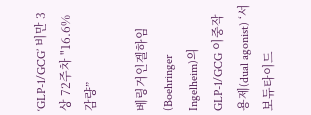‘GLP-1/GCG’ 비만 3상 72주차 "16.6% 감량”

베링거인겔하임(Boehringer Ingelheim)의 GLP-1/GCG 이중작용제(dual agonist) ‘서보듀타이드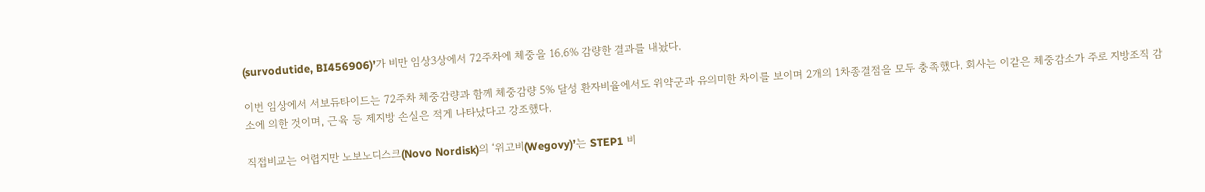(survodutide, BI456906)’가 비만 임상3상에서 72주차에 체중을 16.6% 감량한 결과를 내놨다.

이번 임상에서 서보듀타이드는 72주차 체중감량과 함께 체중감량 5% 달성 환자비율에서도 위약군과 유의미한 차이를 보이며 2개의 1차종결점을 모두 충족했다. 회사는 이같은 체중감소가 주로 지방조직 감소에 의한 것이며, 근육 등 제지방 손실은 적게 나타났다고 강조했다.

직접비교는 어렵지만 노보노디스크(Novo Nordisk)의 ‘위고비(Wegovy)’는 STEP1 비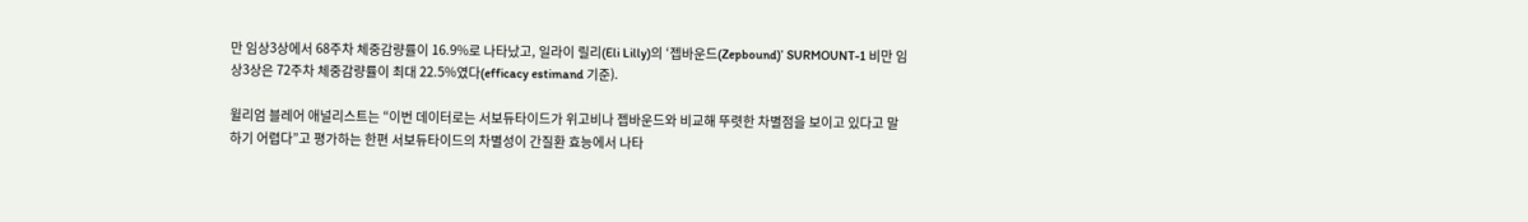만 임상3상에서 68주차 체중감량률이 16.9%로 나타났고, 일라이 릴리(Eli Lilly)의 ‘젭바운드(Zepbound)’ SURMOUNT-1 비만 임상3상은 72주차 체중감량률이 최대 22.5%였다(efficacy estimand 기준).

윌리엄 블레어 애널리스트는 “이번 데이터로는 서보듀타이드가 위고비나 젭바운드와 비교해 뚜렷한 차별점을 보이고 있다고 말하기 어렵다”고 평가하는 한편 서보듀타이드의 차별성이 간질환 효능에서 나타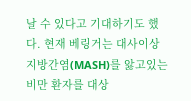날 수 있다고 기대하기도 했다. 현재 베링거는 대사이상지방간염(MASH)를 앓고있는 비만 환자를 대상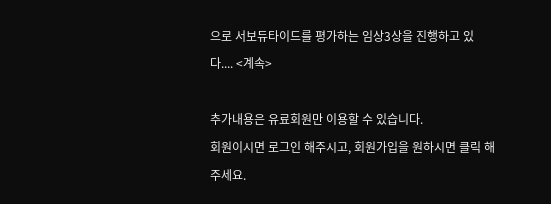으로 서보듀타이드를 평가하는 임상3상을 진행하고 있다.... <계속>

추가내용은 유료회원만 이용할 수 있습니다.
회원이시면 로그인 해주시고, 회원가입을 원하시면 클릭 해주세요.